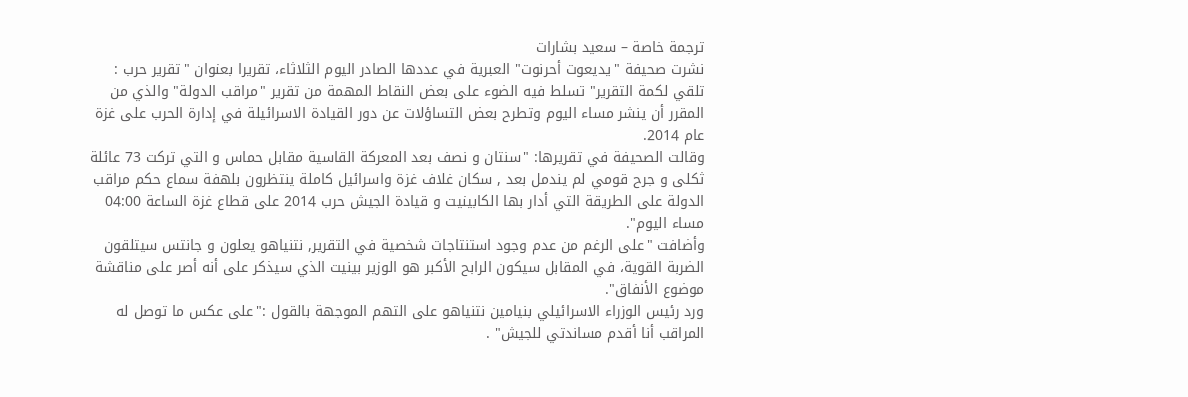ترجمة خاصة – سعيد بشارات
نشرت صحيفة "يديعوت أحرنوت" العبرية في عددها الصادر اليوم الثلاثاء، تقريرا بعنوان "تقرير حرب : تلقي لكمة التقرير" تسلط فيه الضوء على بعض النقاط المهمة من تقرير "مراقب الدولة" والذي من المقرر أن ينشر مساء اليوم وتطرح بعض التساؤلات عن دور القيادة الاسرائيلة في إدارة الحرب على غزة عام 2014.
وقالت الصحيفة في تقريرها: "سنتان و نصف بعد المعركة القاسية مقابل حماس و التي تركت 73 عائلة ثكلى و جرح قومي لم يندمل بعد , سكان غلاف غزة واسرائيل كاملة ينتظرون بلهفة سماع حكم مراقب الدولة على الطريقة التي أدار بها الكابينيت و قيادة الجيش حرب 2014 على قطاع غزة الساعة 04:00 مساء اليوم".
وأضافت "على الرغم من عدم وجود استنتاجات شخصية في التقرير, نتنياهو يعلون و جانتس سيتلقون الضربة القوية، في المقابل سيكون الرابح الأكبر هو الوزير بينيت الذي سيذكر على أنه أصر على مناقشة موضوع الأنفاق".
ورد رئيس الوزراء الاسرائيلي بنيامين نتنياهو على التهم الموجهة بالقول :"على عكس ما توصل له المراقب أنا أقدم مساندتي للجيش" .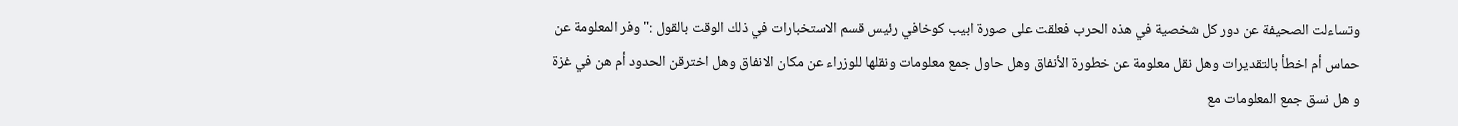وتساءلت الصحيفة عن دور كل شخصية في هذه الحرب فعلقت على صورة ابيب كوخافي رئيس قسم الاستخبارات في ذلك الوقت بالقول :" وفر المعلومة عن حماس أم اخطأ بالتقديرات وهل نقل معلومة عن خطورة الأنفاق وهل حاول جمع معلومات ونقلها للوزراء عن مكان الانفاق وهل اخترقن الحدود أم هن في غزة و هل نسق جمع المعلومات مع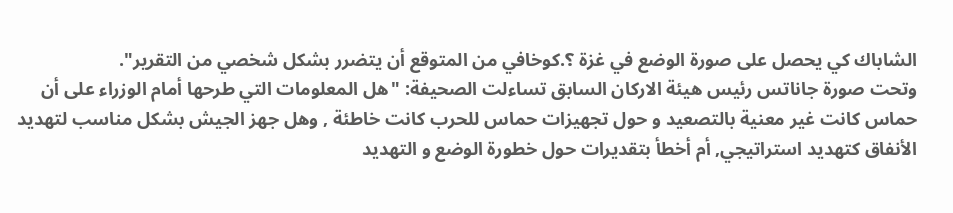الشاباك كي يحصل على صورة الوضع في غزة ؟.كوخافي من المتوقع أن يتضرر بشكل شخصي من التقرير".
وتحت صورة جاناتس رئيس هيئة الاركان السابق تساءلت الصحيفة: "هل المعلومات التي طرحها أمام الوزراء على أن حماس كانت غير معنية بالتصعيد و حول تجهيزات حماس للحرب كانت خاطئة , وهل جهز الجيش بشكل مناسب لتهديد الأنفاق كتهديد استراتيجي, أم أخطأ بتقديرات حول خطورة الوضع و التهديد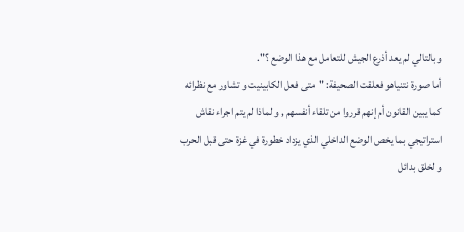و بالتالي لم يعد أذرع الجيش للتعامل مع هذا الوضع ؟".
أما صورة نتنياهو فعلقت الصحيفة: "متى فعل الكابينيت و تشاور مع نظرائه كما يبين القانون أم إنهم قرروا من تلقاء أنفسهم , و لماذا لم يتم اجراء نقاش استراتيجي بما يخص الوضع الداخلي الذي يزداد خطورة في غزة حتى قبل الحرب و لخلق بدائل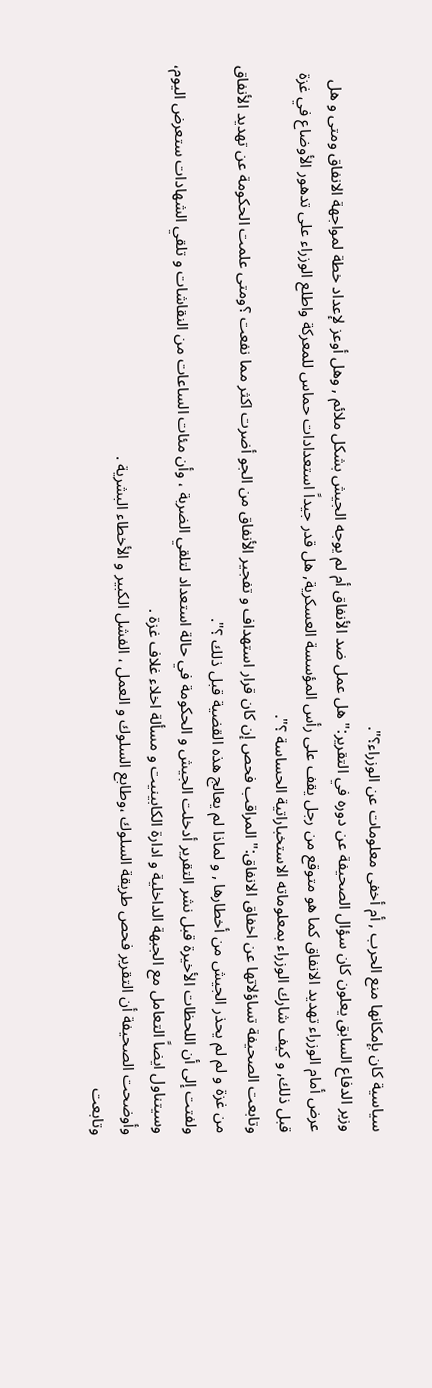سياسية كان بإمكانها منع الحرب , أم أخفى معلومات عن الوزراء؟".
وزير الدفاع السابق يعلون كان سؤال الصحيفة عن دوره في التقرير:" هل عمل ضد الأنفاق أم لم يوجه الجيش بشكل ملائم , وهل أوعز لإعداد خطة لمواجهة الانفاق ومتى و هل عرض أمام الوزراء تهديد الانفاق كما هو متوقع من رجل يقف على رأس المؤسسة العسكرية, هل قدر جيداً استعدادات حماس للمعركة واطلع الوزراء على تدهور الأوضاع في غزة قبل ذلك, و كيف شارك الوزراء بمعلوماته الاستخباراتية الحساسة ؟".
وتابعت الصحيفة تساؤلاتها عن اخفاق الانفاق:" المراقب فحص إن كان قرار استهداف و تفجير الأنفاق من الجو أضرت اكثر مما نفعت ؟ومتى علمت الحكومة عن تهديد الأنفاق من غزة و لم لم يحذر الجيش من أخطارها , و لماذا لم يعالج هذه القضية قبل ذلك ؟".
ولفتت إلى أن اللحظات الأخيرة قبل نشر التقرير أدخلت الجيش و الحكومة في حالة استعداد لتلقي الضربة ، وأن مئات الساعات من النقاشات و تلقي الشهادات ستعرض اليوم، وسيتناول ايضاً التعامل مع الجبهة الداخلية و ادارة الكابينيت و مسألة اخلاء غلاف غزة .
وأوضحت الصحيفة أن التقرير فحص طريقة السلوك ،وطابع السلوك و العمل ، الفشل الكبير و الأخطاء البشرية .
وتابعت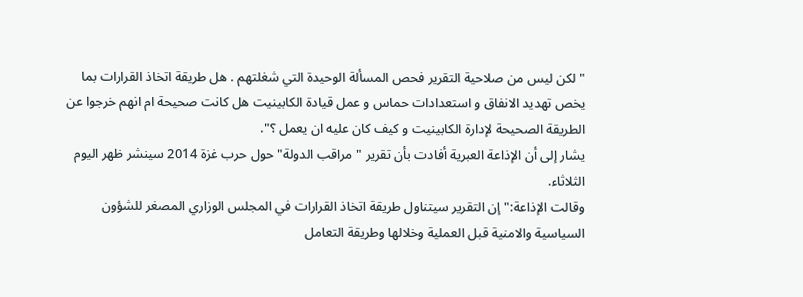"لكن ليس من صلاحية التقرير فحص المسألة الوحيدة التي شغلتهم . هل طريقة اتخاذ القرارات بما يخص تهديد الانفاق و استعدادات حماس و عمل قيادة الكابينيت هل كانت صحيحة ام انهم خرجوا عن الطريقة الصحيحة لإدارة الكابينيت و كيف كان عليه ان يعمل ؟".
يشار إلى أن الإذاعة العبرية أفادت بأن تقرير "مراقب الدولة" حول حرب غزة 2014 سينشر ظهر اليوم الثلاثاء.
وقالت الإذاعة:" إن التقرير سيتناول طريقة اتخاذ القرارات في المجلس الوزاري المصغر للشؤون السياسية والامنية قبل العملية وخلالها وطريقة التعامل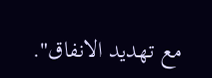مع تهديد الانفاق".